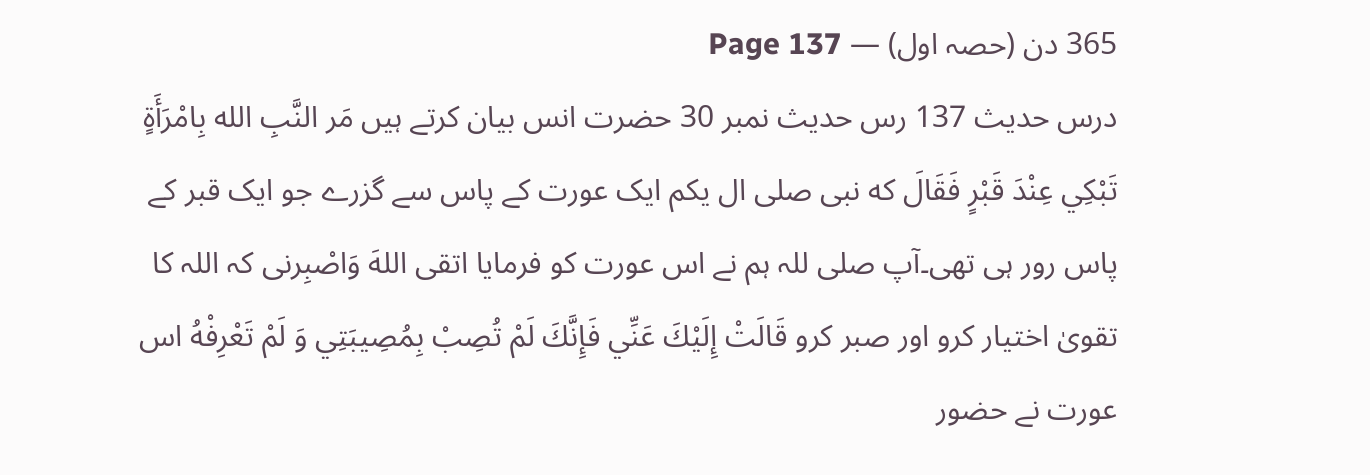365 دن (حصہ اول) — Page 137
درس حدیث 137 رس حدیث نمبر 30 حضرت انس بیان کرتے ہیں مَر النَّبِ الله بِامْرَأَةٍ تَبْكِي عِنْدَ قَبْرٍ فَقَالَ که نبی صلی ال یکم ایک عورت کے پاس سے گزرے جو ایک قبر کے پاس رور ہی تھی۔آپ صلی للہ ہم نے اس عورت کو فرمایا اتقى اللهَ وَاصْبِرنی کہ اللہ کا تقویٰ اختیار کرو اور صبر کرو قَالَتْ إِلَيْكَ عَنِّي فَإِنَّكَ لَمْ تُصِبْ بِمُصِيبَتِي وَ لَمْ تَعْرِفْهُ اس عورت نے حضور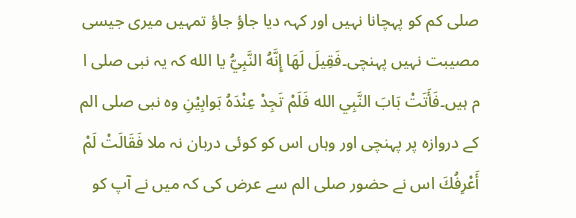صلی کم کو پہچانا نہیں اور کہہ دیا جاؤ جاؤ تمہیں میری جیسی مصیبت نہیں پہنچی۔فَقِيلَ لَهَا إِنَّهُ النَّبِيُّ يا الله کہ یہ نبی صلی ا م ہیں۔فَأَتَتْ بَابَ النَّبِي الله فَلَمْ تَجِدْ عِنْدَهُ بَوابِيْنِ وہ نبی صلی الم کے دروازہ پر پہنچی اور وہاں اس کو کوئی دربان نہ ملا فَقَالَتْ لَمْ أَعْرِفُكَ اس نے حضور صلی الم سے عرض کی کہ میں نے آپ کو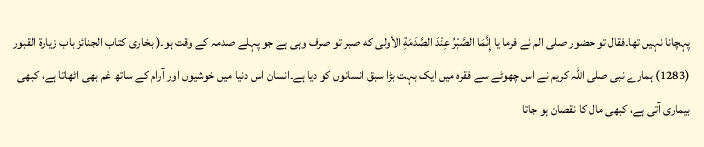پہچانا نہیں تھا۔فقال تو حضور صلی الم نے فرما یا إِنَّمَا الصَّبْرُ عِنْدَ الصَّدَمَةِ الأولى که صبر تو صرف وہی ہے جو پہلے صدمہ کے وقت ہو۔( بخاری کتاب الجنائز باب زيارة القبور (1283) ہمارے نبی صلی اللہ کریم نے اس چھوٹے سے فقرہ میں ایک بہت بڑا سبق انسانوں کو دیا ہے۔انسان اس دنیا میں خوشیوں اور آرام کے ساتھ غم بھی اٹھاتا ہے، کبھی بیماری آتی ہے، کبھی مال کا نقصان ہو جاتا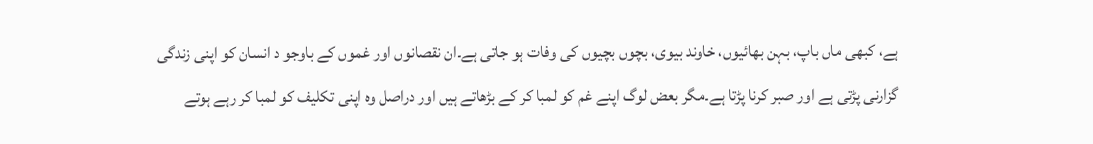ہے، کبھی ماں باپ، بہن بھائیوں، خاوند بیوی، بچوں بچیوں کی وفات ہو جاتی ہے۔ان نقصانوں اور غموں کے باوجو د انسان کو اپنی زندگی گزارنی پڑتی ہے اور صبر کرنا پڑتا ہے۔مگر بعض لوگ اپنے غم کو لمبا کر کے بڑھاتے ہیں اور دراصل وہ اپنی تکلیف کو لمبا کر رہے ہوتے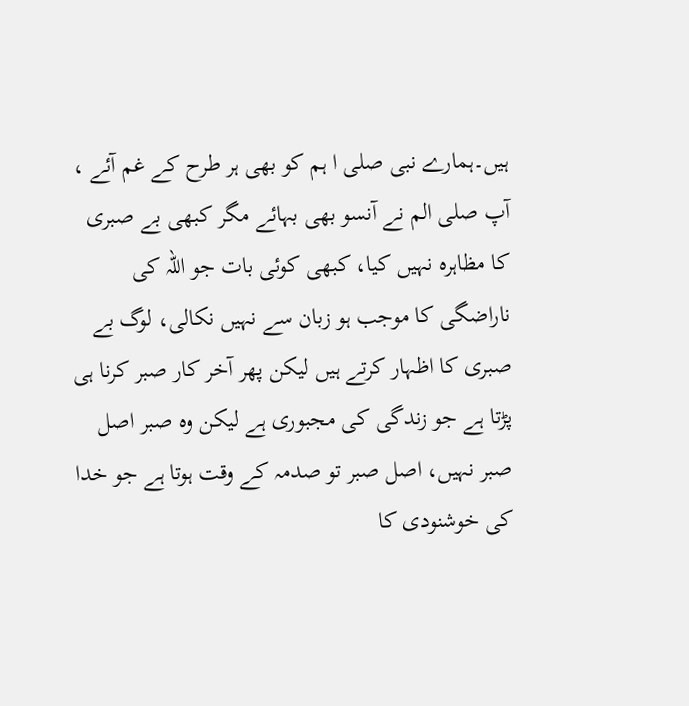ہیں۔ہمارے نبی صلی ا ہم کو بھی ہر طرح کے غم آئے ، آپ صلی الم نے آنسو بھی بہائے مگر کبھی بے صبری کا مظاہرہ نہیں کیا، کبھی کوئی بات جو اللہ کی ناراضگی کا موجب ہو زبان سے نہیں نکالی، لوگ بے صبری کا اظہار کرتے ہیں لیکن پھر آخر کار صبر کرنا ہی پڑتا ہے جو زندگی کی مجبوری ہے لیکن وہ صبر اصل صبر نہیں، اصل صبر تو صدمہ کے وقت ہوتا ہے جو خدا کی خوشنودی کا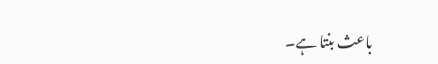باعث بنتا ہے۔